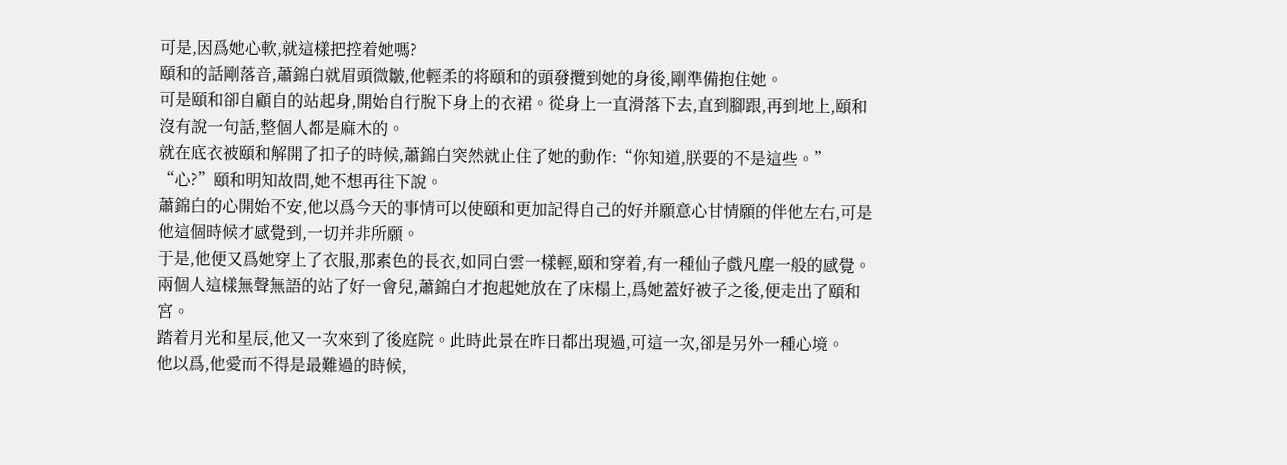可是,因爲她心軟,就這樣把控着她嗎?
頤和的話剛落音,蕭錦白就眉頭微皺,他輕柔的将頤和的頭發攬到她的身後,剛準備抱住她。
可是頤和卻自顧自的站起身,開始自行脫下身上的衣裙。從身上一直滑落下去,直到腳跟,再到地上,頤和沒有說一句話,整個人都是麻木的。
就在底衣被頤和解開了扣子的時候,蕭錦白突然就止住了她的動作:“你知道,朕要的不是這些。”
“心?”頤和明知故問,她不想再往下說。
蕭錦白的心開始不安,他以爲今天的事情可以使頤和更加記得自己的好并願意心甘情願的伴他左右,可是他這個時候才感覺到,一切并非所願。
于是,他便又爲她穿上了衣服,那素色的長衣,如同白雲一樣輕,頤和穿着,有一種仙子戲凡塵一般的感覺。
兩個人這樣無聲無語的站了好一會兒,蕭錦白才抱起她放在了床榻上,爲她蓋好被子之後,便走出了頤和宮。
踏着月光和星辰,他又一次來到了後庭院。此時此景在昨日都出現過,可這一次,卻是另外一種心境。
他以爲,他愛而不得是最難過的時候,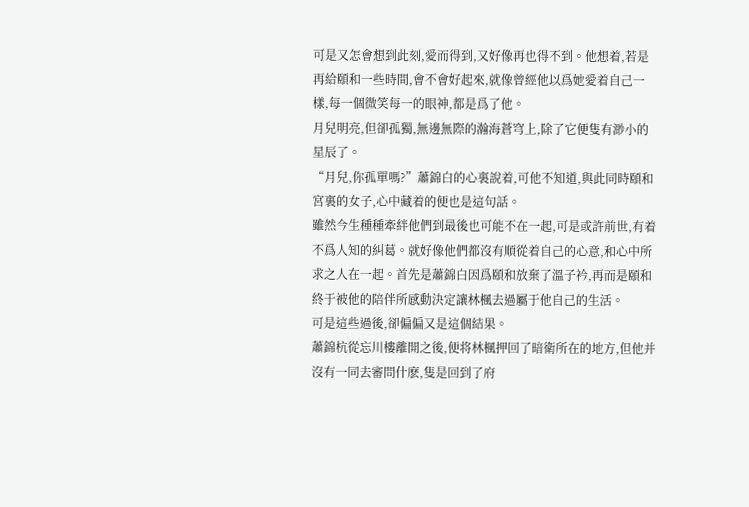可是又怎會想到此刻,愛而得到,又好像再也得不到。他想着,若是再給頤和一些時間,會不會好起來,就像曾經他以爲她愛着自己一樣,每一個微笑每一的眼神,都是爲了他。
月兒明亮,但卻孤獨,無邊無際的瀚海蒼穹上,除了它便隻有渺小的星辰了。
“月兒,你孤單嗎?”蕭錦白的心裏說着,可他不知道,與此同時頤和宮裏的女子,心中藏着的便也是這句話。
雖然今生種種牽絆他們到最後也可能不在一起,可是或許前世,有着不爲人知的糾葛。就好像他們都沒有順從着自己的心意,和心中所求之人在一起。首先是蕭錦白因爲頤和放棄了溫子衿,再而是頤和終于被他的陪伴所感動決定讓林楓去過屬于他自己的生活。
可是這些過後,卻偏偏又是這個結果。
蕭錦杭從忘川樓離開之後,便将林楓押回了暗衛所在的地方,但他并沒有一同去審問什麽,隻是回到了府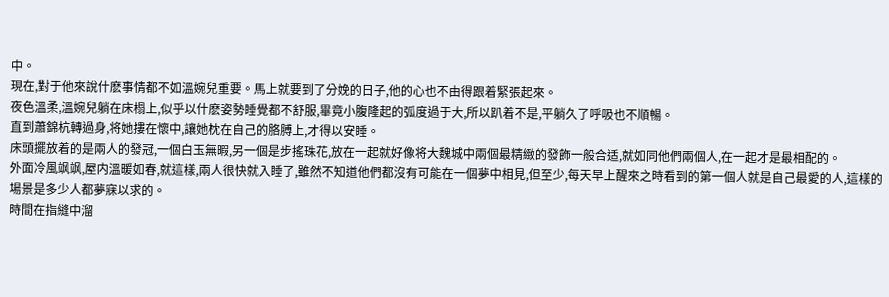中。
現在,對于他來說什麽事情都不如溫婉兒重要。馬上就要到了分娩的日子,他的心也不由得跟着緊張起來。
夜色溫柔,溫婉兒躺在床榻上,似乎以什麽姿勢睡覺都不舒服,畢竟小腹隆起的弧度過于大,所以趴着不是,平躺久了呼吸也不順暢。
直到蕭錦杭轉過身,将她摟在懷中,讓她枕在自己的胳膊上,才得以安睡。
床頭擺放着的是兩人的發冠,一個白玉無暇,另一個是步搖珠花,放在一起就好像将大魏城中兩個最精緻的發飾一般合适,就如同他們兩個人,在一起才是最相配的。
外面冷風飒飒,屋内溫暖如春,就這樣,兩人很快就入睡了,雖然不知道他們都沒有可能在一個夢中相見,但至少,每天早上醒來之時看到的第一個人就是自己最愛的人,這樣的場景是多少人都夢寐以求的。
時間在指縫中溜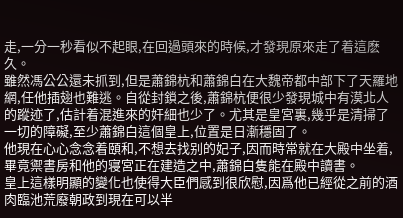走,一分一秒看似不起眼,在回過頭來的時候,才發現原來走了着這麽久。
雖然馮公公還未抓到,但是蕭錦杭和蕭錦白在大魏帝都中部下了天羅地網,任他插翅也難逃。自從封鎖之後,蕭錦杭便很少發現城中有漠北人的蹤迹了,估計着混進來的奸細也少了。尤其是皇宮裏,幾乎是清掃了一切的障礙,至少蕭錦白這個皇上,位置是日漸穩固了。
他現在心心念念着頤和,不想去找别的妃子,因而時常就在大殿中坐着,畢竟禦書房和他的寝宮正在建造之中,蕭錦白隻能在殿中讀書。
皇上這樣明顯的變化也使得大臣們感到很欣慰,因爲他已經從之前的酒肉臨池荒廢朝政到現在可以半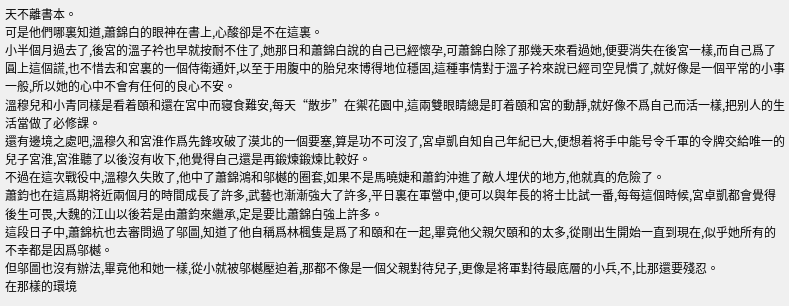天不離書本。
可是他們哪裏知道,蕭錦白的眼神在書上,心酸卻是不在這裏。
小半個月過去了,後宮的溫子衿也早就按耐不住了,她那日和蕭錦白說的自己已經懷孕,可蕭錦白除了那幾天來看過她,便要消失在後宮一樣,而自己爲了圓上這個謊,也不惜去和宮裏的一個侍衛通奸,以至于用腹中的胎兒來博得地位穩固,這種事情對于溫子衿來說已經司空見慣了,就好像是一個平常的小事一般,所以她的心中不會有任何的良心不安。
溫穆兒和小青同樣是看着頤和還在宮中而寝食難安,每天“散步”在禦花園中,這兩雙眼睛總是盯着頤和宮的動靜,就好像不爲自己而活一樣,把别人的生活當做了必修課。
還有邊境之處吧,溫穆久和宮淮作爲先鋒攻破了漠北的一個要塞,算是功不可沒了,宮卓凱自知自己年紀已大,便想着将手中能号令千軍的令牌交給唯一的兒子宮淮,宮淮聽了以後沒有收下,他覺得自己還是再鍛煉鍛煉比較好。
不過在這次戰役中,溫穆久失敗了,他中了蕭錦鴻和邬樾的圈套,如果不是馬曉婕和蕭鈞沖進了敵人埋伏的地方,他就真的危險了。
蕭鈞也在這爲期将近兩個月的時間成長了許多,武藝也漸漸強大了許多,平日裏在軍營中,便可以與年長的将士比試一番,每每這個時候,宮卓凱都會覺得後生可畏,大魏的江山以後若是由蕭鈞來繼承,定是要比蕭錦白強上許多。
這段日子中,蕭錦杭也去審問過了邬圖,知道了他自稱爲林楓隻是爲了和頤和在一起,畢竟他父親欠頤和的太多,從剛出生開始一直到現在,似乎她所有的不幸都是因爲邬樾。
但邬圖也沒有辦法,畢竟他和她一樣,從小就被邬樾壓迫着,那都不像是一個父親對待兒子,更像是将軍對待最底層的小兵,不,比那還要殘忍。
在那樣的環境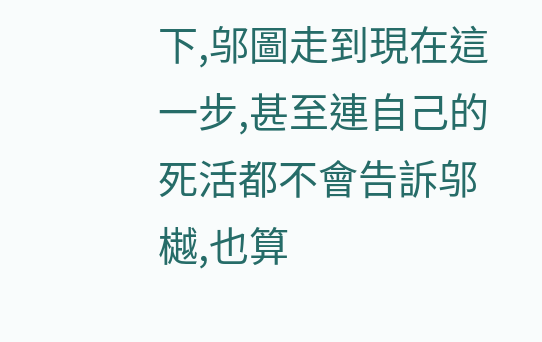下,邬圖走到現在這一步,甚至連自己的死活都不會告訴邬樾,也算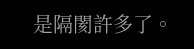是隔閡許多了。